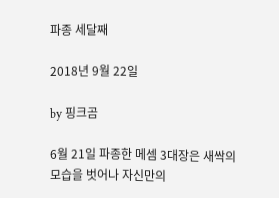파종 세달째

2018년 9월 22일

by 핑크곰

6월 21일 파종한 메셈 3대장은 새싹의 모습을 벗어나 자신만의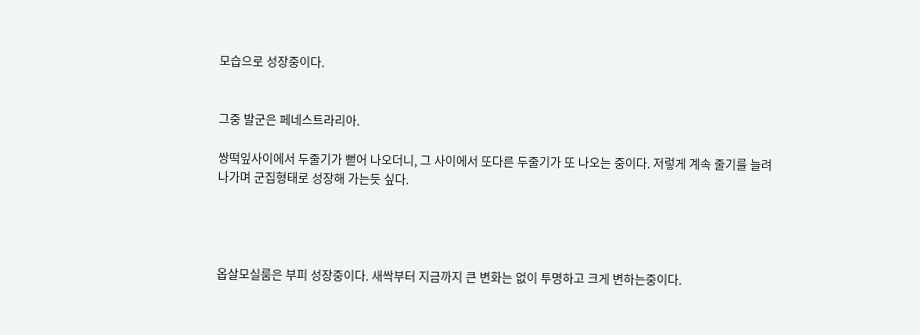모습으로 성장중이다.


그중 발군은 페네스트라리아.

쌍떡잎사이에서 두줄기가 뻗어 나오더니, 그 사이에서 또다른 두줄기가 또 나오는 중이다. 저렇게 계속 줄기를 늘려나가며 군집형태로 성장해 가는듯 싶다.




옵살모실룸은 부피 성장중이다. 새싹부터 지금까지 큰 변화는 없이 투명하고 크게 변하는중이다.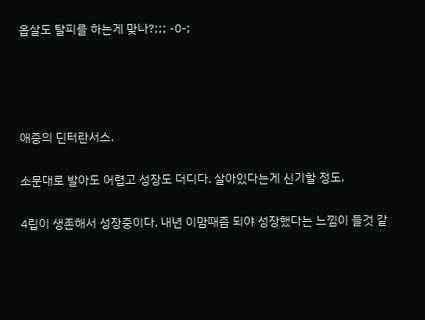옵살도 탈피를 하는게 맞나?;;; -0-;




애증의 딘터란서스.

소문대로 발아도 어렵고 성장도 더디다. 살아있다는게 신기할 정도.

4립이 생존해서 성장중이다. 내년 이맘때즘 되야 성장했다는 느낌이 들것 같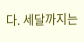다. 세달까지는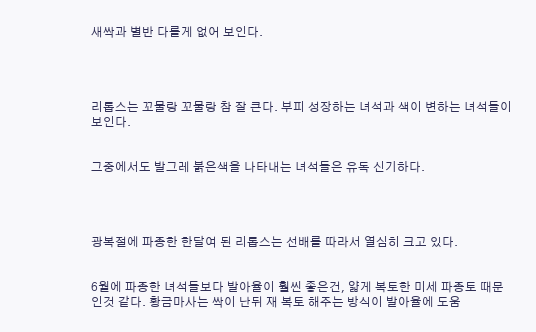새싹과 별반 다를게 없어 보인다.




리톱스는 꼬물랑 꼬물랑 참 잘 큰다. 부피 성장하는 녀석과 색이 변하는 녀석들이 보인다.


그중에서도 발그레 붉은색을 나타내는 녀석들은 유독 신기하다.




광복절에 파종한 한달여 된 리톱스는 선배를 따라서 열심히 크고 있다.


6월에 파종한 녀석들보다 발아율이 훨씬 좋은건, 얇게 복토한 미세 파종토 때문인것 같다. 황금마사는 싹이 난뒤 재 복토 해주는 방식이 발아율에 도움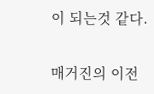이 되는것 같다.

매거진의 이전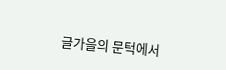글가을의 문턱에서